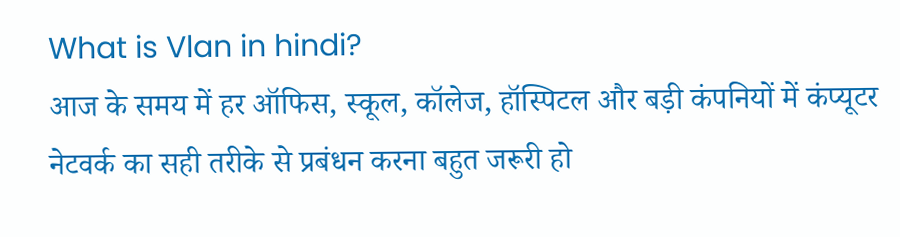What is Vlan in hindi?
आज के समय में हर ऑफिस, स्कूल, कॉलेज, हॉस्पिटल और बड़ी कंपनियों में कंप्यूटर नेटवर्क का सही तरीके से प्रबंधन करना बहुत जरूरी हो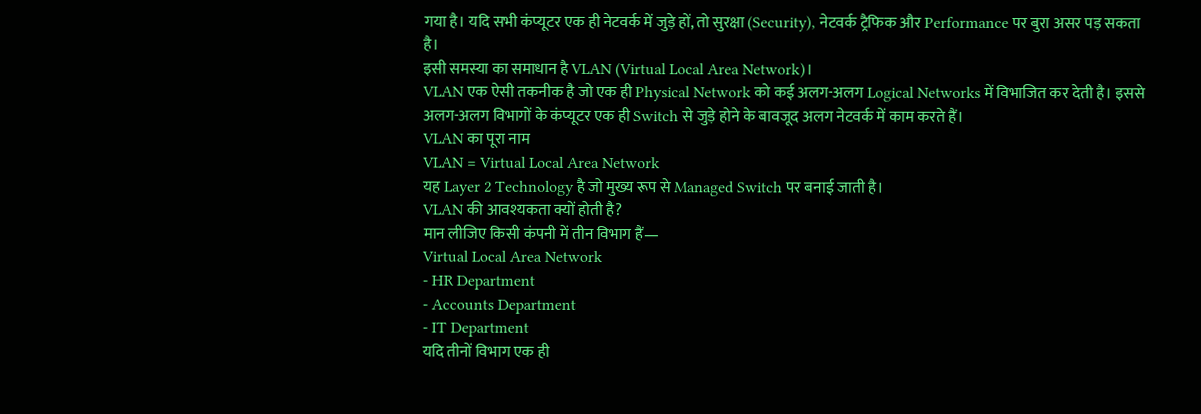गया है। यदि सभी कंप्यूटर एक ही नेटवर्क में जुड़े हों, तो सुरक्षा (Security), नेटवर्क ट्रैफिक और Performance पर बुरा असर पड़ सकता है।
इसी समस्या का समाधान है VLAN (Virtual Local Area Network)।
VLAN एक ऐसी तकनीक है जो एक ही Physical Network को कई अलग-अलग Logical Networks में विभाजित कर देती है। इससे अलग-अलग विभागों के कंप्यूटर एक ही Switch से जुड़े होने के बावजूद अलग नेटवर्क में काम करते हैं।
VLAN का पूरा नाम
VLAN = Virtual Local Area Network
यह Layer 2 Technology है जो मुख्य रूप से Managed Switch पर बनाई जाती है।
VLAN की आवश्यकता क्यों होती है?
मान लीजिए किसी कंपनी में तीन विभाग हैं—
Virtual Local Area Network
- HR Department
- Accounts Department
- IT Department
यदि तीनों विभाग एक ही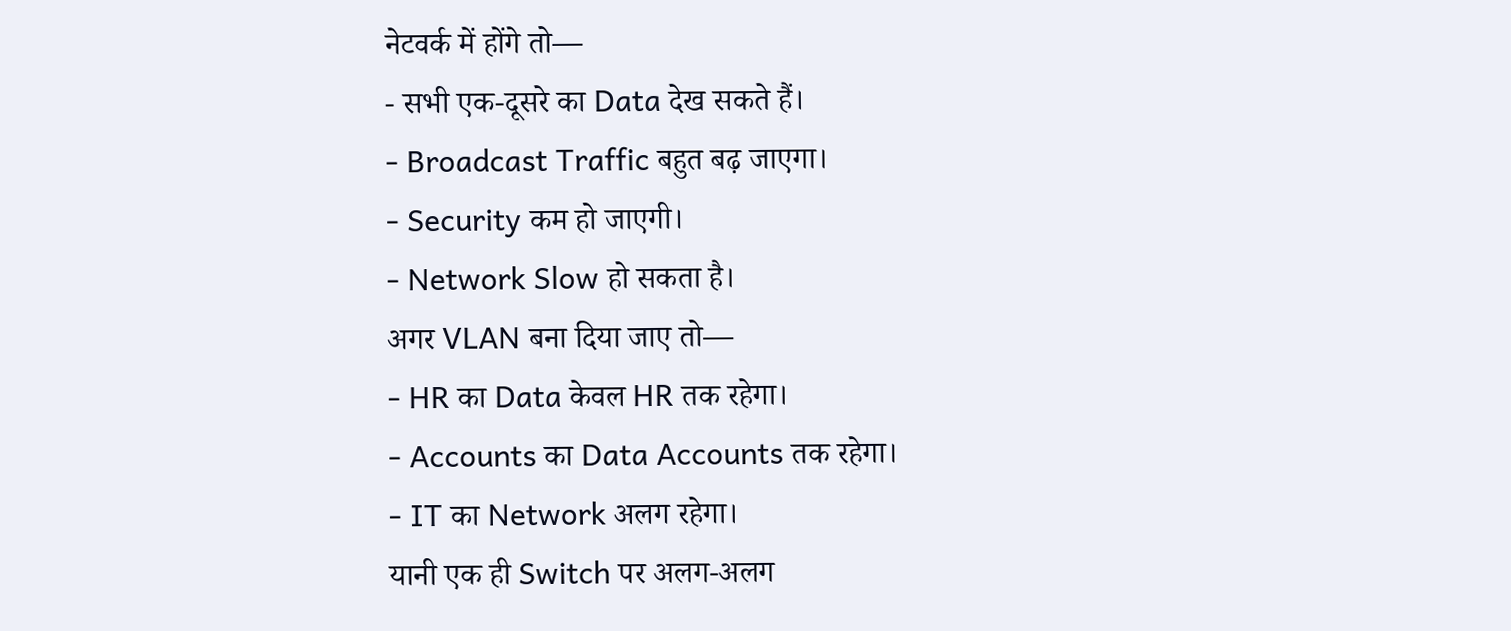नेटवर्क में होंगे तो—
- सभी एक-दूसरे का Data देख सकते हैं।
- Broadcast Traffic बहुत बढ़ जाएगा।
- Security कम हो जाएगी।
- Network Slow हो सकता है।
अगर VLAN बना दिया जाए तो—
- HR का Data केवल HR तक रहेगा।
- Accounts का Data Accounts तक रहेगा।
- IT का Network अलग रहेगा।
यानी एक ही Switch पर अलग-अलग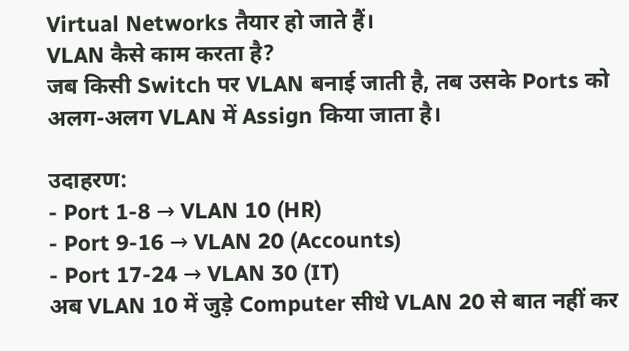Virtual Networks तैयार हो जाते हैं।
VLAN कैसे काम करता है?
जब किसी Switch पर VLAN बनाई जाती है, तब उसके Ports को अलग-अलग VLAN में Assign किया जाता है।

उदाहरण:
- Port 1-8 → VLAN 10 (HR)
- Port 9-16 → VLAN 20 (Accounts)
- Port 17-24 → VLAN 30 (IT)
अब VLAN 10 में जुड़े Computer सीधे VLAN 20 से बात नहीं कर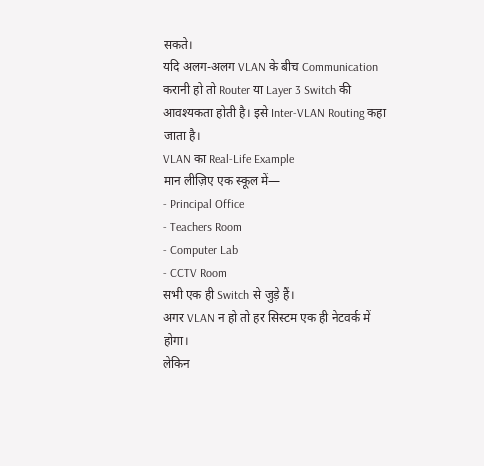सकते।
यदि अलग-अलग VLAN के बीच Communication करानी हो तो Router या Layer 3 Switch की आवश्यकता होती है। इसे Inter-VLAN Routing कहा जाता है।
VLAN का Real-Life Example
मान लीज़िए एक स्कूल में—
- Principal Office
- Teachers Room
- Computer Lab
- CCTV Room
सभी एक ही Switch से जुड़े हैं।
अगर VLAN न हो तो हर सिस्टम एक ही नेटवर्क में होगा।
लेकिन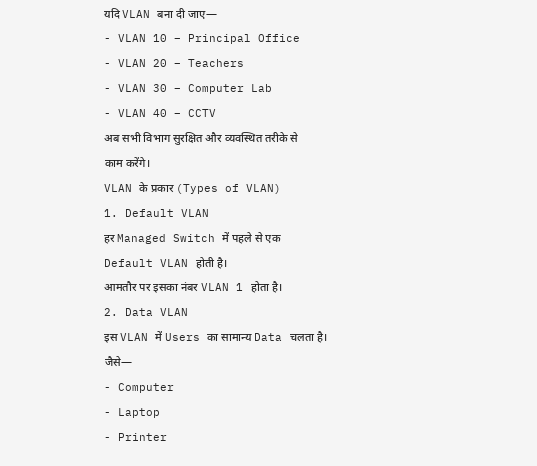यदि VLAN बना दी जाए—
- VLAN 10 – Principal Office
- VLAN 20 – Teachers
- VLAN 30 – Computer Lab
- VLAN 40 – CCTV
अब सभी विभाग सुरक्षित और व्यवस्थित तरीके से काम करेंगे।
VLAN के प्रकार (Types of VLAN)
1. Default VLAN
हर Managed Switch में पहले से एक Default VLAN होती है।
आमतौर पर इसका नंबर VLAN 1 होता है।
2. Data VLAN
इस VLAN में Users का सामान्य Data चलता है।
जैसे—
- Computer
- Laptop
- Printer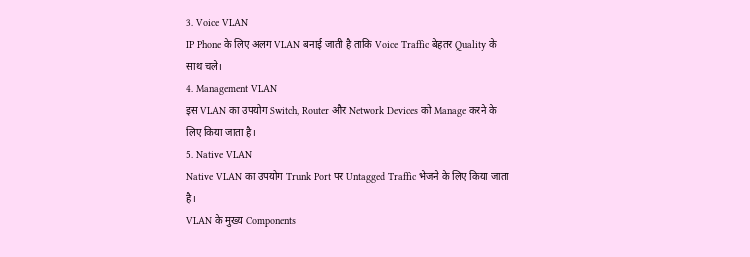3. Voice VLAN
IP Phone के लिए अलग VLAN बनाई जाती है ताकि Voice Traffic बेहतर Quality के साथ चले।
4. Management VLAN
इस VLAN का उपयोग Switch, Router और Network Devices को Manage करने के लिए किया जाता है।
5. Native VLAN
Native VLAN का उपयोग Trunk Port पर Untagged Traffic भेजने के लिए किया जाता है।
VLAN के मुख्य Components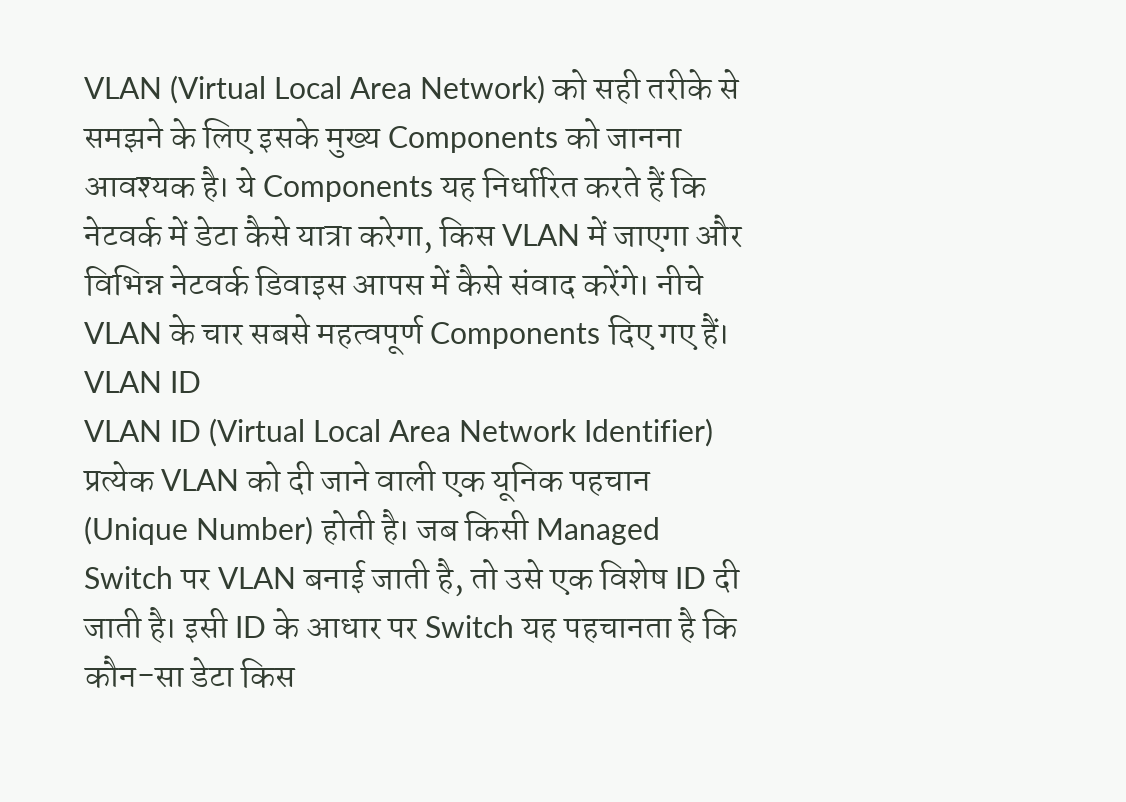VLAN (Virtual Local Area Network) को सही तरीके से समझने के लिए इसके मुख्य Components को जानना आवश्यक है। ये Components यह निर्धारित करते हैं कि नेटवर्क में डेटा कैसे यात्रा करेगा, किस VLAN में जाएगा और विभिन्न नेटवर्क डिवाइस आपस में कैसे संवाद करेंगे। नीचे VLAN के चार सबसे महत्वपूर्ण Components दिए गए हैं।
VLAN ID
VLAN ID (Virtual Local Area Network Identifier) प्रत्येक VLAN को दी जाने वाली एक यूनिक पहचान (Unique Number) होती है। जब किसी Managed Switch पर VLAN बनाई जाती है, तो उसे एक विशेष ID दी जाती है। इसी ID के आधार पर Switch यह पहचानता है कि कौन-सा डेटा किस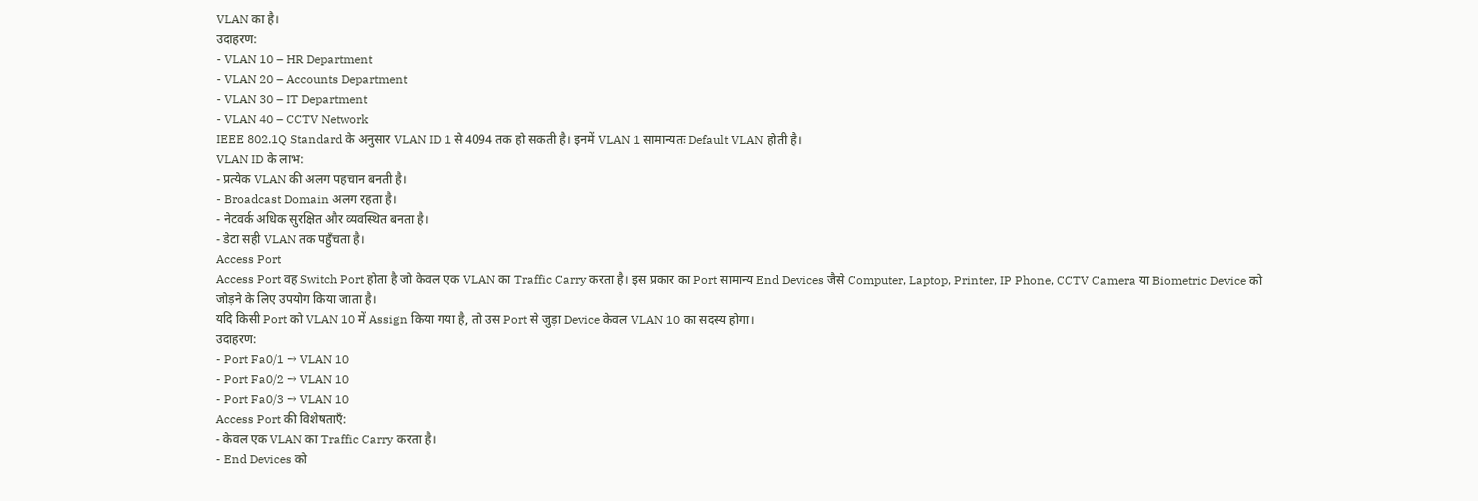VLAN का है।
उदाहरण:
- VLAN 10 – HR Department
- VLAN 20 – Accounts Department
- VLAN 30 – IT Department
- VLAN 40 – CCTV Network
IEEE 802.1Q Standard के अनुसार VLAN ID 1 से 4094 तक हो सकती है। इनमें VLAN 1 सामान्यतः Default VLAN होती है।
VLAN ID के लाभ:
- प्रत्येक VLAN की अलग पहचान बनती है।
- Broadcast Domain अलग रहता है।
- नेटवर्क अधिक सुरक्षित और व्यवस्थित बनता है।
- डेटा सही VLAN तक पहुँचता है।
Access Port
Access Port वह Switch Port होता है जो केवल एक VLAN का Traffic Carry करता है। इस प्रकार का Port सामान्य End Devices जैसे Computer, Laptop, Printer, IP Phone, CCTV Camera या Biometric Device को जोड़ने के लिए उपयोग किया जाता है।
यदि किसी Port को VLAN 10 में Assign किया गया है, तो उस Port से जुड़ा Device केवल VLAN 10 का सदस्य होगा।
उदाहरण:
- Port Fa0/1 → VLAN 10
- Port Fa0/2 → VLAN 10
- Port Fa0/3 → VLAN 10
Access Port की विशेषताएँ:
- केवल एक VLAN का Traffic Carry करता है।
- End Devices को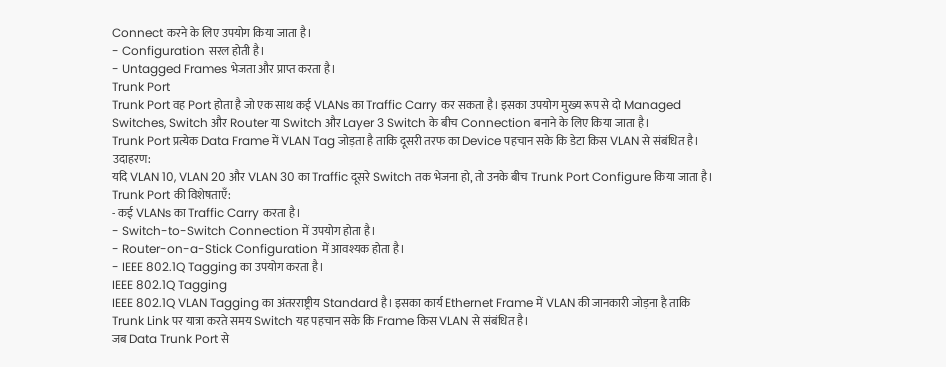Connect करने के लिए उपयोग किया जाता है।
- Configuration सरल होती है।
- Untagged Frames भेजता और प्राप्त करता है।
Trunk Port
Trunk Port वह Port होता है जो एक साथ कई VLANs का Traffic Carry कर सकता है। इसका उपयोग मुख्य रूप से दो Managed Switches, Switch और Router या Switch और Layer 3 Switch के बीच Connection बनाने के लिए किया जाता है।
Trunk Port प्रत्येक Data Frame में VLAN Tag जोड़ता है ताकि दूसरी तरफ का Device पहचान सके कि डेटा किस VLAN से संबंधित है।
उदाहरण:
यदि VLAN 10, VLAN 20 और VLAN 30 का Traffic दूसरे Switch तक भेजना हो, तो उनके बीच Trunk Port Configure किया जाता है।
Trunk Port की विशेषताएँ:
- कई VLANs का Traffic Carry करता है।
- Switch-to-Switch Connection में उपयोग होता है।
- Router-on-a-Stick Configuration में आवश्यक होता है।
- IEEE 802.1Q Tagging का उपयोग करता है।
IEEE 802.1Q Tagging
IEEE 802.1Q VLAN Tagging का अंतरराष्ट्रीय Standard है। इसका कार्य Ethernet Frame में VLAN की जानकारी जोड़ना है ताकि Trunk Link पर यात्रा करते समय Switch यह पहचान सके कि Frame किस VLAN से संबंधित है।
जब Data Trunk Port से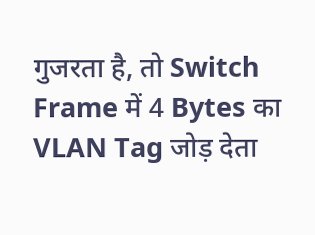गुजरता है, तो Switch Frame में 4 Bytes का VLAN Tag जोड़ देता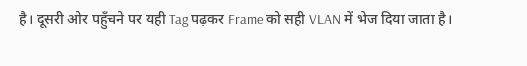है। दूसरी ओर पहुँचने पर यही Tag पढ़कर Frame को सही VLAN में भेज दिया जाता है।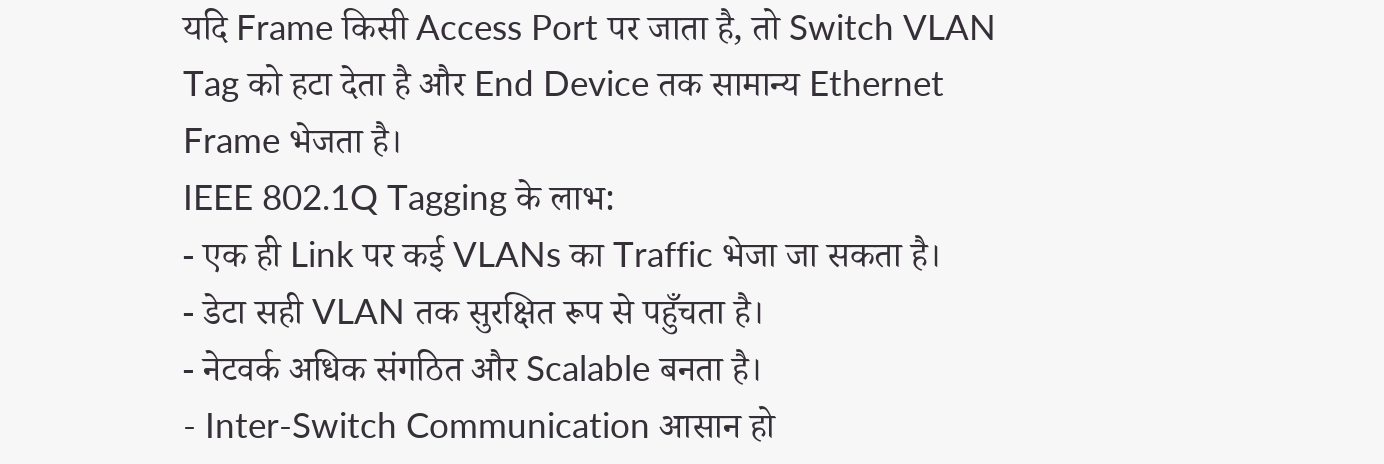यदि Frame किसी Access Port पर जाता है, तो Switch VLAN Tag को हटा देता है और End Device तक सामान्य Ethernet Frame भेजता है।
IEEE 802.1Q Tagging के लाभ:
- एक ही Link पर कई VLANs का Traffic भेजा जा सकता है।
- डेटा सही VLAN तक सुरक्षित रूप से पहुँचता है।
- नेटवर्क अधिक संगठित और Scalable बनता है।
- Inter-Switch Communication आसान हो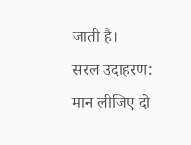जाती है।
सरल उदाहरण:
मान लीजिए दो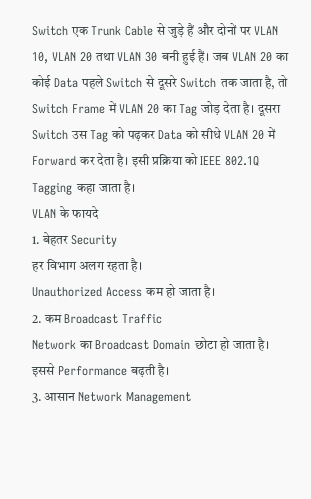Switch एक Trunk Cable से जुड़े हैं और दोनों पर VLAN 10, VLAN 20 तथा VLAN 30 बनी हुई हैं। जब VLAN 20 का कोई Data पहले Switch से दूसरे Switch तक जाता है, तो Switch Frame में VLAN 20 का Tag जोड़ देता है। दूसरा Switch उस Tag को पढ़कर Data को सीधे VLAN 20 में Forward कर देता है। इसी प्रक्रिया को IEEE 802.1Q Tagging कहा जाता है।
VLAN के फायदे
1. बेहतर Security
हर विभाग अलग रहता है।
Unauthorized Access कम हो जाता है।
2. कम Broadcast Traffic
Network का Broadcast Domain छोटा हो जाता है।
इससे Performance बढ़ती है।
3. आसान Network Management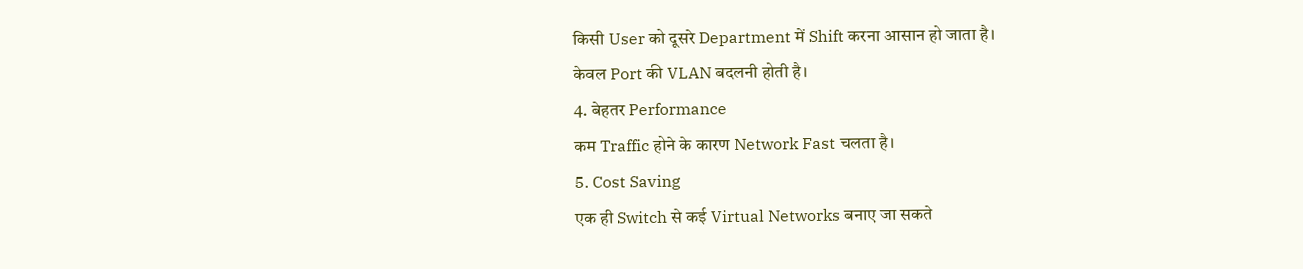किसी User को दूसरे Department में Shift करना आसान हो जाता है।
केवल Port की VLAN बदलनी होती है।
4. बेहतर Performance
कम Traffic होने के कारण Network Fast चलता है।
5. Cost Saving
एक ही Switch से कई Virtual Networks बनाए जा सकते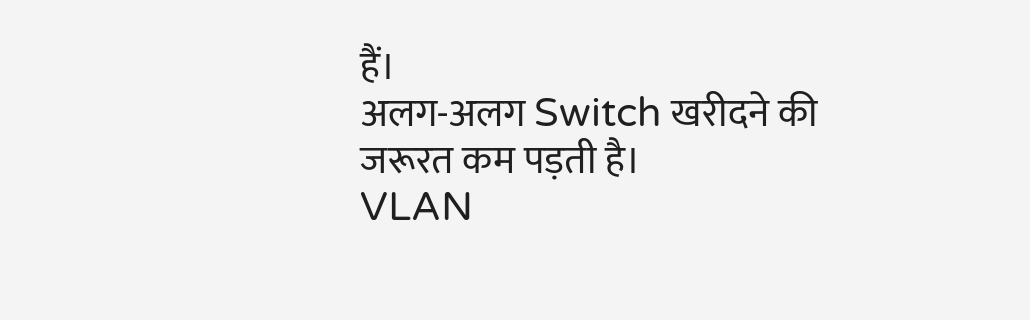हैं।
अलग-अलग Switch खरीदने की जरूरत कम पड़ती है।
VLAN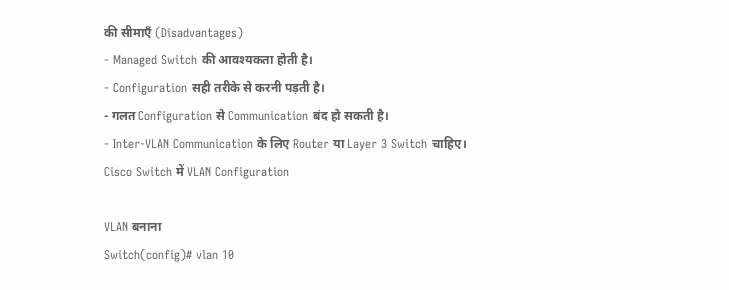की सीमाएँ (Disadvantages)
- Managed Switch की आवश्यकता होती है।
- Configuration सही तरीके से करनी पड़ती है।
- गलत Configuration से Communication बंद हो सकती है।
- Inter-VLAN Communication के लिए Router या Layer 3 Switch चाहिए।
Cisco Switch में VLAN Configuration

VLAN बनाना
Switch(config)# vlan 10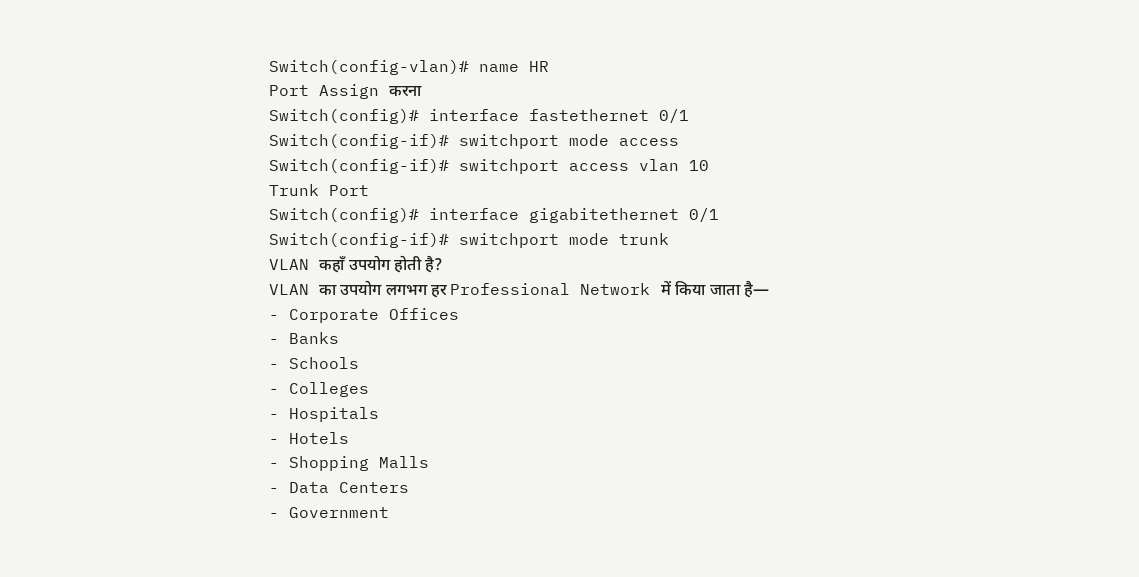Switch(config-vlan)# name HR
Port Assign करना
Switch(config)# interface fastethernet 0/1
Switch(config-if)# switchport mode access
Switch(config-if)# switchport access vlan 10
Trunk Port
Switch(config)# interface gigabitethernet 0/1
Switch(config-if)# switchport mode trunk
VLAN कहाँ उपयोग होती है?
VLAN का उपयोग लगभग हर Professional Network में किया जाता है—
- Corporate Offices
- Banks
- Schools
- Colleges
- Hospitals
- Hotels
- Shopping Malls
- Data Centers
- Government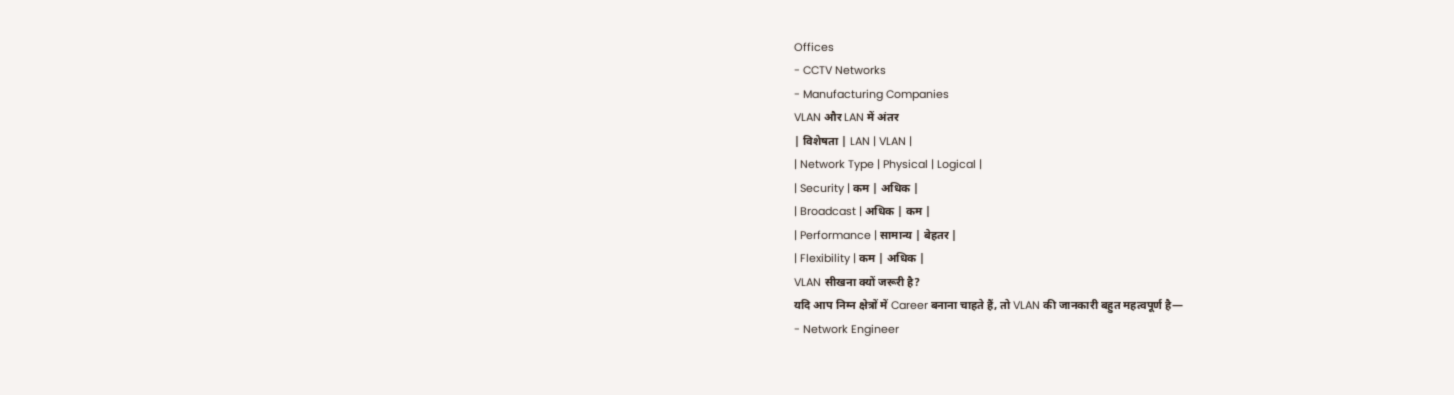Offices
- CCTV Networks
- Manufacturing Companies
VLAN और LAN में अंतर
| विशेषता | LAN | VLAN |
| Network Type | Physical | Logical |
| Security | कम | अधिक |
| Broadcast | अधिक | कम |
| Performance | सामान्य | बेहतर |
| Flexibility | कम | अधिक |
VLAN सीखना क्यों जरूरी है?
यदि आप निम्न क्षेत्रों में Career बनाना चाहते हैं, तो VLAN की जानकारी बहुत महत्वपूर्ण है—
- Network Engineer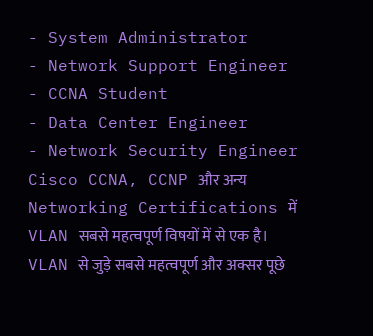- System Administrator
- Network Support Engineer
- CCNA Student
- Data Center Engineer
- Network Security Engineer
Cisco CCNA, CCNP और अन्य Networking Certifications में VLAN सबसे महत्वपूर्ण विषयों में से एक है।
VLAN से जुड़े सबसे महत्वपूर्ण और अक्सर पूछे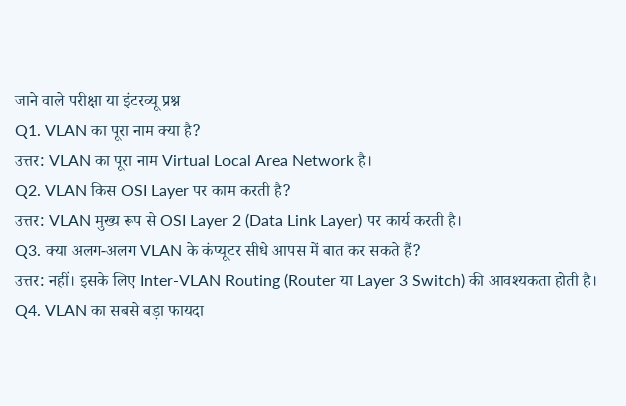जाने वाले परीक्षा या इंटरव्यू प्रश्न
Q1. VLAN का पूरा नाम क्या है?
उत्तर: VLAN का पूरा नाम Virtual Local Area Network है।
Q2. VLAN किस OSI Layer पर काम करती है?
उत्तर: VLAN मुख्य रूप से OSI Layer 2 (Data Link Layer) पर कार्य करती है।
Q3. क्या अलग-अलग VLAN के कंप्यूटर सीधे आपस में बात कर सकते हैं?
उत्तर: नहीं। इसके लिए Inter-VLAN Routing (Router या Layer 3 Switch) की आवश्यकता होती है।
Q4. VLAN का सबसे बड़ा फायदा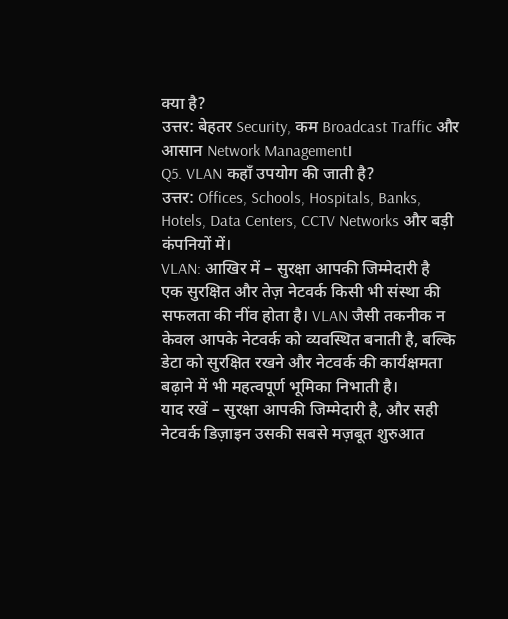क्या है?
उत्तर: बेहतर Security, कम Broadcast Traffic और आसान Network Management।
Q5. VLAN कहाँ उपयोग की जाती है?
उत्तर: Offices, Schools, Hospitals, Banks, Hotels, Data Centers, CCTV Networks और बड़ी कंपनियों में।
VLAN: आखिर में – सुरक्षा आपकी जिम्मेदारी है
एक सुरक्षित और तेज़ नेटवर्क किसी भी संस्था की सफलता की नींव होता है। VLAN जैसी तकनीक न केवल आपके नेटवर्क को व्यवस्थित बनाती है, बल्कि डेटा को सुरक्षित रखने और नेटवर्क की कार्यक्षमता बढ़ाने में भी महत्वपूर्ण भूमिका निभाती है।
याद रखें – सुरक्षा आपकी जिम्मेदारी है, और सही नेटवर्क डिज़ाइन उसकी सबसे मज़बूत शुरुआत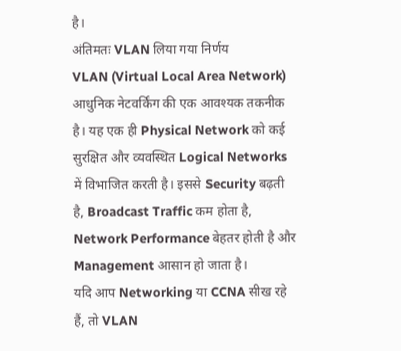है।
अंतिमतः VLAN लिया गया निर्णय
VLAN (Virtual Local Area Network) आधुनिक नेटवर्किंग की एक आवश्यक तकनीक है। यह एक ही Physical Network को कई सुरक्षित और व्यवस्थित Logical Networks में विभाजित करती है। इससे Security बढ़ती है, Broadcast Traffic कम होता है, Network Performance बेहतर होती है और Management आसान हो जाता है।
यदि आप Networking या CCNA सीख रहे हैं, तो VLAN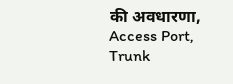की अवधारणा, Access Port, Trunk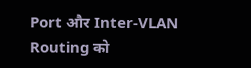Port और Inter-VLAN Routing को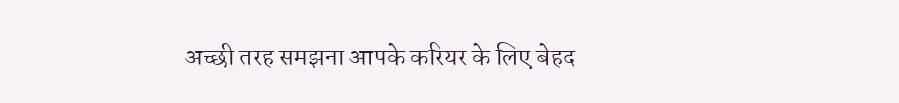अच्छी तरह समझना आपके करियर के लिए बेहद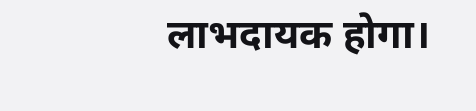लाभदायक होगा।